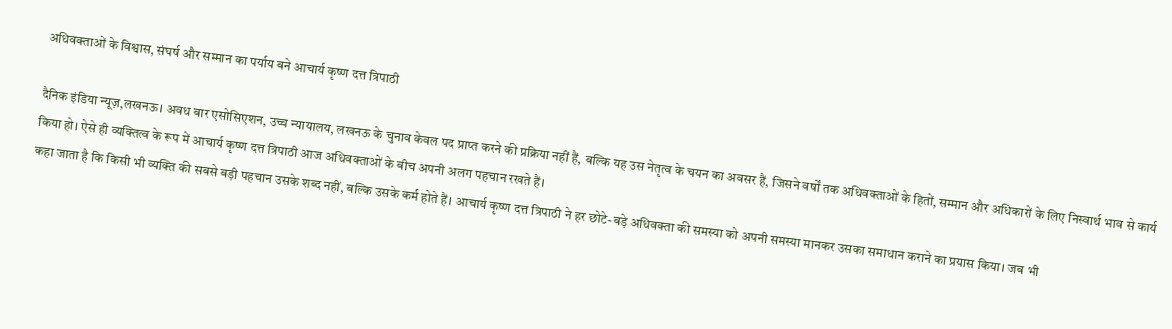अधिवक्ताओं के विश्वास, संघर्ष और सम्मान का पर्याय बने आचार्य कृष्ण दत्त त्रिपाठी

दैनिक इंडिया न्यूज़,लखनऊ। अवध बार एसोसिएशन, उच्च न्यायालय, लखनऊ के चुनाव केवल पद प्राप्त करने की प्रक्रिया नहीं हैं, बल्कि यह उस नेतृत्व के चयन का अवसर हैं, जिसने वर्षों तक अधिवक्ताओं के हितों, सम्मान और अधिकारों के लिए निस्वार्थ भाव से कार्य किया हो। ऐसे ही व्यक्तित्व के रूप में आचार्य कृष्ण दत्त त्रिपाठी आज अधिवक्ताओं के बीच अपनी अलग पहचान रखते हैं।
कहा जाता है कि किसी भी व्यक्ति की सबसे बड़ी पहचान उसके शब्द नहीं, बल्कि उसके कर्म होते हैं। आचार्य कृष्ण दत्त त्रिपाठी ने हर छोटे-बड़े अधिवक्ता की समस्या को अपनी समस्या मानकर उसका समाधान कराने का प्रयास किया। जब भी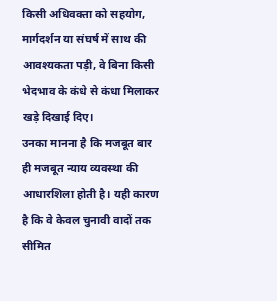किसी अधिवक्ता को सहयोग, मार्गदर्शन या संघर्ष में साथ की आवश्यकता पड़ी, वे बिना किसी भेदभाव के कंधे से कंधा मिलाकर खड़े दिखाई दिए।
उनका मानना है कि मजबूत बार ही मजबूत न्याय व्यवस्था की आधारशिला होती है। यही कारण है कि वे केवल चुनावी वादों तक सीमित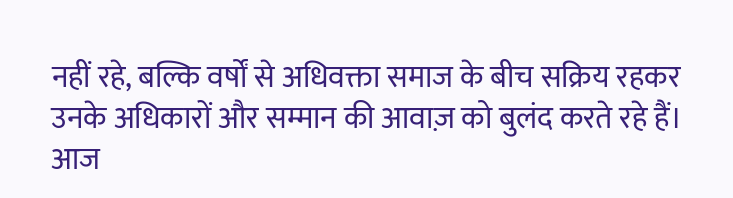नहीं रहे, बल्कि वर्षों से अधिवक्ता समाज के बीच सक्रिय रहकर उनके अधिकारों और सम्मान की आवाज़ को बुलंद करते रहे हैं।
आज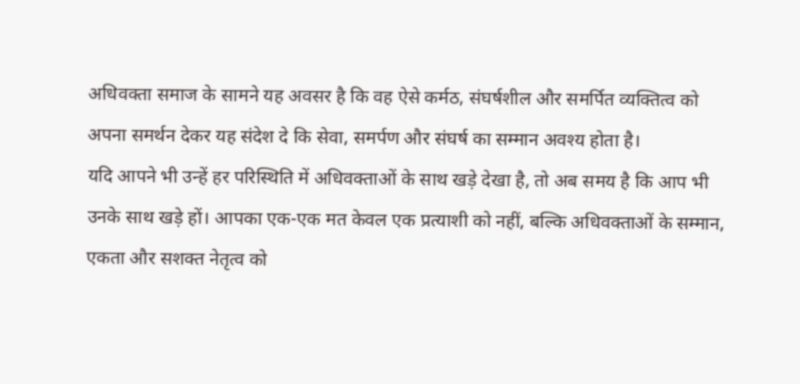अधिवक्ता समाज के सामने यह अवसर है कि वह ऐसे कर्मठ, संघर्षशील और समर्पित व्यक्तित्व को अपना समर्थन देकर यह संदेश दे कि सेवा, समर्पण और संघर्ष का सम्मान अवश्य होता है।
यदि आपने भी उन्हें हर परिस्थिति में अधिवक्ताओं के साथ खड़े देखा है, तो अब समय है कि आप भी उनके साथ खड़े हों। आपका एक-एक मत केवल एक प्रत्याशी को नहीं, बल्कि अधिवक्ताओं के सम्मान, एकता और सशक्त नेतृत्व को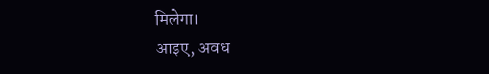मिलेगा।
आइए, अवध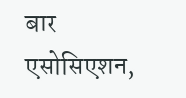बार एसोसिएशन,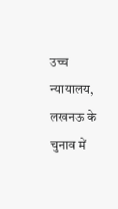उच्च न्यायालय, लखनऊ के चुनाव में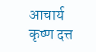आचार्य कृष्ण दत्त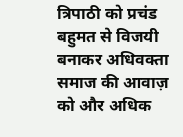त्रिपाठी को प्रचंड बहुमत से विजयी बनाकर अधिवक्ता समाज की आवाज़ को और अधिक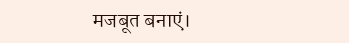मजबूत बनाएं।